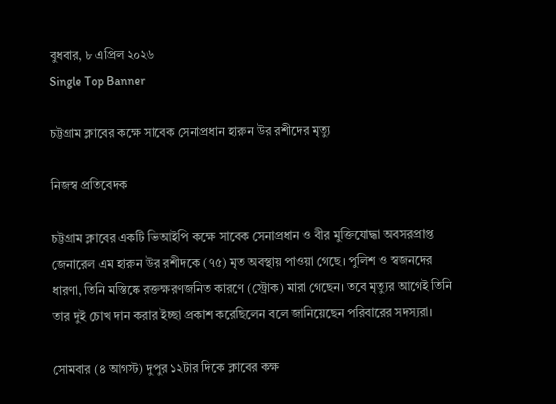বুধবার, ৮ এপ্রিল ২০২৬
Single Top Banner

চট্টগ্রাম ক্লাবের কক্ষে সাবেক সেনাপ্রধান হারুন উর রশীদের মৃত্যু

নিজস্ব প্রতিবেদক

চট্টগ্রাম ক্লাবের একটি ভিআইপি কক্ষে সাবেক সেনাপ্রধান ও বীর মুক্তিযোদ্ধা অবসরপ্রাপ্ত জেনারেল এম হারুন উর রশীদকে (৭৫) মৃত অবস্থায় পাওয়া গেছে। পুলিশ ও স্বজনদের ধারণা, তিনি মস্তিষ্কে রক্তক্ষরণজনিত কারণে (স্ট্রোক) মারা গেছেন। তবে মৃত্যুর আগেই তিনি তার দুই চোখ দান করার ইচ্ছা প্রকাশ করেছিলেন বলে জানিয়েছেন পরিবারের সদস্যরা।

সোমবার (৪ আগস্ট) দুপুর ১২টার দিকে ক্লাবের কক্ষ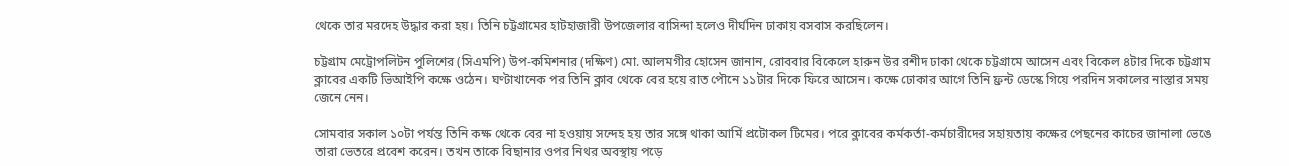থেকে তার মরদেহ উদ্ধার করা হয়। তিনি চট্টগ্রামের হাটহাজারী উপজেলার বাসিন্দা হলেও দীর্ঘদিন ঢাকায় বসবাস করছিলেন।

চট্টগ্রাম মেট্রোপলিটন পুলিশের (সিএমপি) উপ-কমিশনার (দক্ষিণ) মো. আলমগীর হোসেন জানান, রোববার বিকেলে হারুন উর রশীদ ঢাকা থেকে চট্টগ্রামে আসেন এবং বিকেল ৪টার দিকে চট্টগ্রাম ক্লাবের একটি ভিআইপি কক্ষে ওঠেন। ঘণ্টাখানেক পর তিনি ক্লাব থেকে বের হয়ে রাত পৌনে ১১টার দিকে ফিরে আসেন। কক্ষে ঢোকার আগে তিনি ফ্রন্ট ডেস্কে গিয়ে পরদিন সকালের নাস্তার সময় জেনে নেন।

সোমবার সকাল ১০টা পর্যন্ত তিনি কক্ষ থেকে বের না হওয়ায় সন্দেহ হয় তার সঙ্গে থাকা আর্মি প্রটোকল টিমের। পরে ক্লাবের কর্মকর্তা-কর্মচারীদের সহায়তায় কক্ষের পেছনের কাচের জানালা ভেঙে তারা ভেতরে প্রবেশ করেন। তখন তাকে বিছানার ওপর নিথর অবস্থায় পড়ে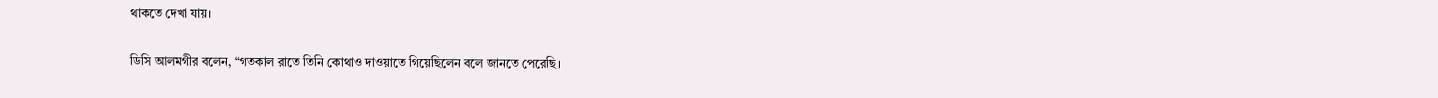থাকতে দেখা যায়।

ডিসি আলমগীর বলেন, “গতকাল রাতে তিনি কোথাও দাওয়াতে গিয়েছিলেন বলে জানতে পেরেছি।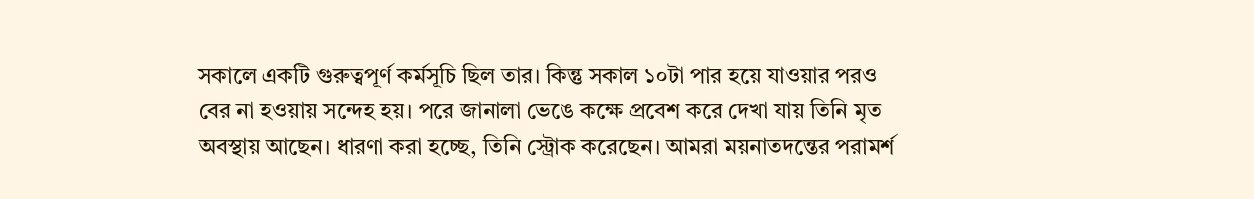সকালে একটি গুরুত্বপূর্ণ কর্মসূচি ছিল তার। কিন্তু সকাল ১০টা পার হয়ে যাওয়ার পরও বের না হওয়ায় সন্দেহ হয়। পরে জানালা ভেঙে কক্ষে প্রবেশ করে দেখা যায় তিনি মৃত অবস্থায় আছেন। ধারণা করা হচ্ছে, তিনি স্ট্রোক করেছেন। আমরা ময়নাতদন্তের পরামর্শ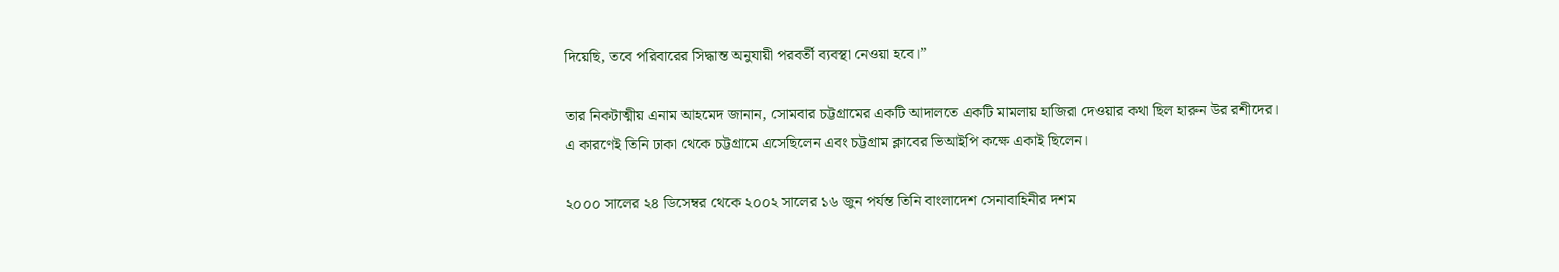দিয়েছি, তবে পরিবারের সিদ্ধান্ত অনুযায়ী পরবর্তী ব্যবস্থা নেওয়া হবে।”

তার নিকটাত্মীয় এনাম আহমেদ জানান, সোমবার চট্টগ্রামের একটি আদালতে একটি মামলায় হাজিরা দেওয়ার কথা ছিল হারুন উর রশীদের। এ কারণেই তিনি ঢাকা থেকে চট্টগ্রামে এসেছিলেন এবং চট্টগ্রাম ক্লাবের ভিআইপি কক্ষে একাই ছিলেন।

২০০০ সালের ২৪ ডিসেম্বর থেকে ২০০২ সালের ১৬ জুন পর্যন্ত তিনি বাংলাদেশ সেনাবাহিনীর দশম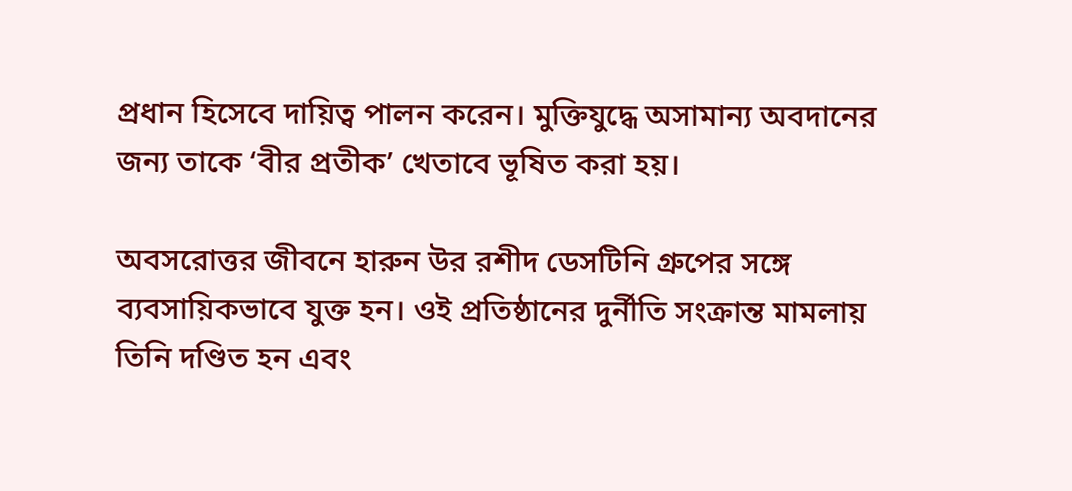প্রধান হিসেবে দায়িত্ব পালন করেন। মুক্তিযুদ্ধে অসামান্য অবদানের জন্য তাকে ‘বীর প্রতীক’ খেতাবে ভূষিত করা হয়।

অবসরোত্তর জীবনে হারুন উর রশীদ ডেসটিনি গ্রুপের সঙ্গে ব্যবসায়িকভাবে যুক্ত হন। ওই প্রতিষ্ঠানের দুর্নীতি সংক্রান্ত মামলায় তিনি দণ্ডিত হন এবং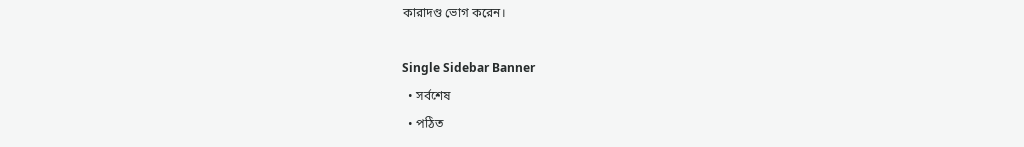কারাদণ্ড ভোগ করেন।

Single Sidebar Banner
  • সর্বশেষ
  • পঠিত